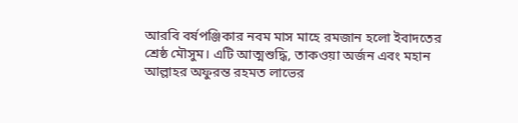আরবি বর্ষপঞ্জিকার নবম মাস মাহে রমজান হলো ইবাদতের শ্রেষ্ঠ মৌসুম। এটি আত্মশুদ্ধি, তাকওয়া অর্জন এবং মহান আল্লাহর অফুরন্ত রহমত লাভের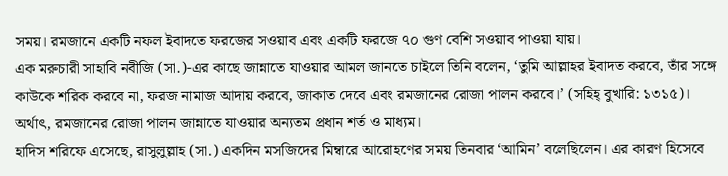সময়। রমজানে একটি নফল ইবাদতে ফরজের সওয়াব এবং একটি ফরজে ৭০ গুণ বেশি সওয়াব পাওয়া যায়।
এক মরুচারী সাহাবি নবীজি (সা.)-এর কাছে জান্নাতে যাওয়ার আমল জানতে চাইলে তিনি বলেন, ‘তুমি আল্লাহর ইবাদত করবে, তাঁর সঙ্গে কাউকে শরিক করবে না, ফরজ নামাজ আদায় করবে, জাকাত দেবে এবং রমজানের রোজা পালন করবে।’ (সহিহ্ বুখারি: ১৩১৫)। অর্থাৎ, রমজানের রোজা পালন জান্নাতে যাওয়ার অন্যতম প্রধান শর্ত ও মাধ্যম।
হাদিস শরিফে এসেছে, রাসুলুল্লাহ (সা.) একদিন মসজিদের মিম্বারে আরোহণের সময় তিনবার ‘আমিন’ বলেছিলেন। এর কারণ হিসেবে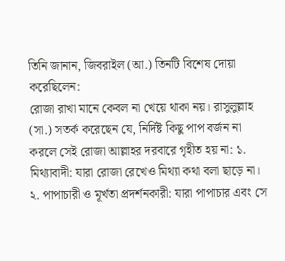তিনি জানান, জিবরাইল (আ.) তিনটি বিশেষ দোয়া করেছিলেন:
রোজা রাখা মানে কেবল না খেয়ে থাকা নয়। রাসুলুল্লাহ (সা.) সতর্ক করেছেন যে, নির্দিষ্ট কিছু পাপ বর্জন না করলে সেই রোজা আল্লাহর দরবারে গৃহীত হয় না: ১. মিথ্যাবাদী: যারা রোজা রেখেও মিথ্যা কথা বলা ছাড়ে না। ২. পাপাচারী ও মূর্খতা প্রদর্শনকারী: যারা পাপাচার এবং সে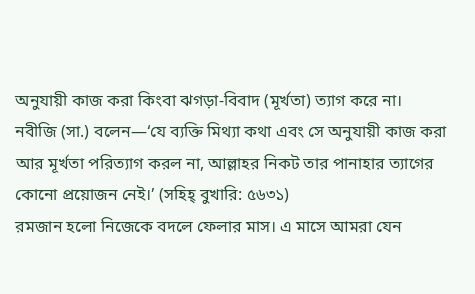অনুযায়ী কাজ করা কিংবা ঝগড়া-বিবাদ (মূর্খতা) ত্যাগ করে না।
নবীজি (সা.) বলেন—‘যে ব্যক্তি মিথ্যা কথা এবং সে অনুযায়ী কাজ করা আর মূর্খতা পরিত্যাগ করল না, আল্লাহর নিকট তার পানাহার ত্যাগের কোনো প্রয়োজন নেই।’ (সহিহ্ বুখারি: ৫৬৩১)
রমজান হলো নিজেকে বদলে ফেলার মাস। এ মাসে আমরা যেন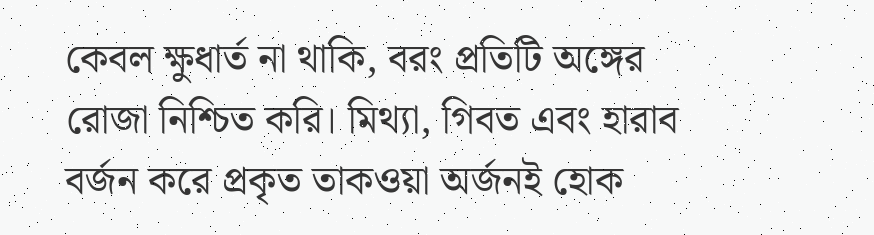কেবল ক্ষুধার্ত না থাকি, বরং প্রতিটি অঙ্গের রোজা নিশ্চিত করি। মিথ্যা, গিবত এবং হারাব বর্জন করে প্রকৃত তাকওয়া অর্জনই হোক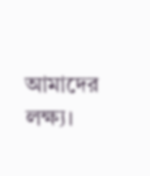আমাদের লক্ষ্য।